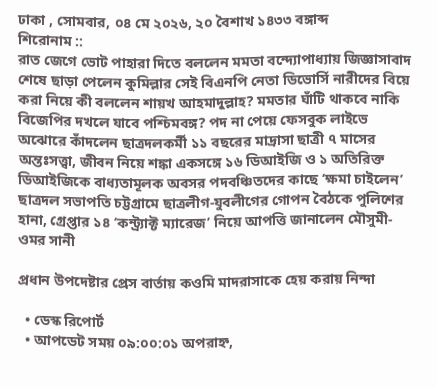ঢাকা , সোমবার, ০৪ মে ২০২৬, ২০ বৈশাখ ১৪৩৩ বঙ্গাব্দ
শিরোনাম ::
রাত জেগে ভোট পাহারা দিতে বললেন মমতা বন্দ্যোপাধ্যায় জিজ্ঞাসাবাদ শেষে ছাড়া পেলেন কুমিল্লার সেই বিএনপি নেতা ডিভোর্সি নারীদের বিয়ে করা নিয়ে কী বললেন শায়খ আহমাদুল্লাহ? মমতার ঘাঁটি থাকবে নাকি বিজেপির দখলে যাবে পশ্চিমবঙ্গ? পদ না পেয়ে ফেসবুক লাইভে অঝোরে কাঁদলেন ছাত্রদলকর্মী ১১ বছরের মাদ্রাসা ছাত্রী ৭ মাসের অন্তঃসত্ত্বা, জীবন নিয়ে শঙ্কা একসঙ্গে ১৬ ডিআইজি ও ১ অতিরিক্ত ডিআইজিকে বাধ্যতামূলক অবসর পদবঞ্চিতদের কাছে ‘ক্ষমা চাইলেন’ ছাত্রদল সভাপতি চট্টগ্রামে ছাত্রলীগ-যুবলীগের গোপন বৈঠকে পুলিশের হানা, গ্রেপ্তার ১৪ ‘কন্ট্র্যাক্ট ম্যারেজ’ নিয়ে আপত্তি জানালেন মৌসুমী-ওমর সানী

প্রধান উপদেষ্টার প্রেস বার্তায় কওমি মাদরাসাকে হেয় করায় নিন্দা

  • ডেস্ক রিপোর্ট
  • আপডেট সময় ০৯:০০:০১ অপরাহ্ন,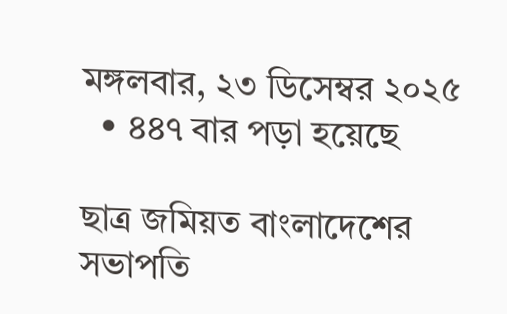মঙ্গলবার, ২৩ ডিসেম্বর ২০২৫
  • ৪৪৭ বার পড়া হয়েছে

ছাত্র জমিয়ত বাংলাদেশের সভাপতি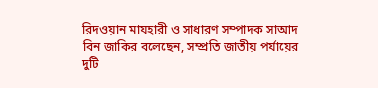রিদওয়ান মাযহারী ও সাধারণ সম্পাদক সাআদ বিন জাকির বলেছেন, সম্প্রতি জাতীয় পর্যায়ের দুটি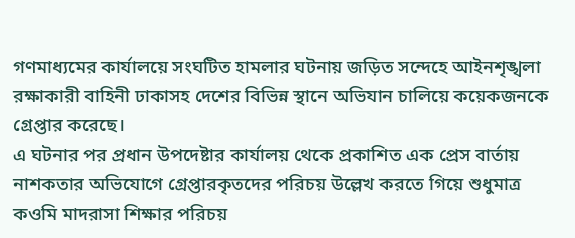গণমাধ্যমের কার্যালয়ে সংঘটিত হামলার ঘটনায় জড়িত সন্দেহে আইনশৃঙ্খলা রক্ষাকারী বাহিনী ঢাকাসহ দেশের বিভিন্ন স্থানে অভিযান চালিয়ে কয়েকজনকে গ্রেপ্তার করেছে।
এ ঘটনার পর প্রধান উপদেষ্টার কার্যালয় থেকে প্রকাশিত এক প্রেস বার্তায় নাশকতার অভিযোগে গ্রেপ্তারকৃতদের পরিচয় উল্লেখ করতে গিয়ে শুধুমাত্র কওমি মাদরাসা শিক্ষার পরিচয়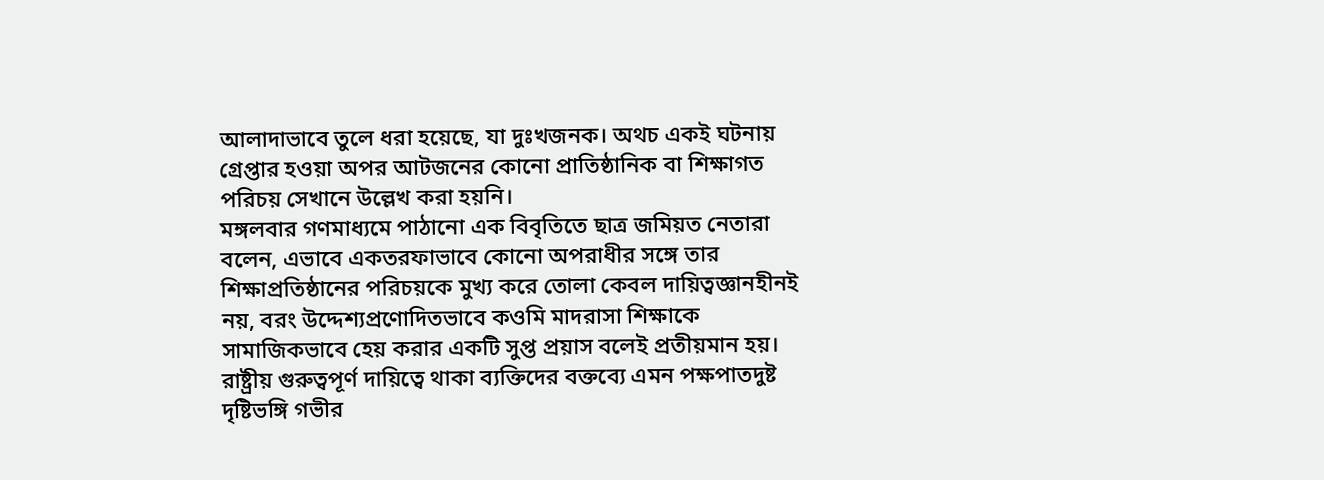আলাদাভাবে তুলে ধরা হয়েছে, যা দুঃখজনক। অথচ একই ঘটনায় গ্রেপ্তার হওয়া অপর আটজনের কোনো প্রাতিষ্ঠানিক বা শিক্ষাগত পরিচয় সেখানে উল্লেখ করা হয়নি।
মঙ্গলবার গণমাধ্যমে পাঠানো এক বিবৃতিতে ছাত্র জমিয়ত নেতারা বলেন, এভাবে একতরফাভাবে কোনো অপরাধীর সঙ্গে তার শিক্ষাপ্রতিষ্ঠানের পরিচয়কে মুখ্য করে তোলা কেবল দায়িত্বজ্ঞানহীনই নয়, বরং উদ্দেশ্যপ্রণোদিতভাবে কওমি মাদরাসা শিক্ষাকে সামাজিকভাবে হেয় করার একটি সুপ্ত প্রয়াস বলেই প্রতীয়মান হয়। রাষ্ট্রীয় গুরুত্বপূর্ণ দায়িত্বে থাকা ব্যক্তিদের বক্তব্যে এমন পক্ষপাতদুষ্ট দৃষ্টিভঙ্গি গভীর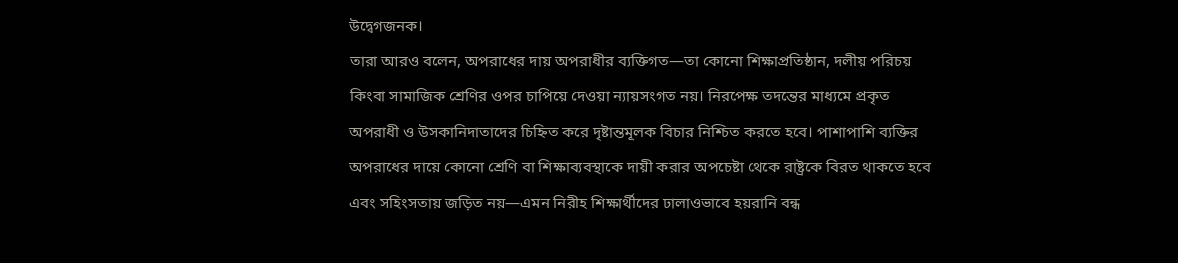উদ্বেগজনক।
তারা আরও বলেন, অপরাধের দায় অপরাধীর ব্যক্তিগত—তা কোনো শিক্ষাপ্রতিষ্ঠান, দলীয় পরিচয় কিংবা সামাজিক শ্রেণির ওপর চাপিয়ে দেওয়া ন্যায়সংগত নয়। নিরপেক্ষ তদন্তের মাধ্যমে প্রকৃত অপরাধী ও উসকানিদাতাদের চিহ্নিত করে দৃষ্টান্তমূলক বিচার নিশ্চিত করতে হবে। পাশাপাশি ব্যক্তির অপরাধের দায়ে কোনো শ্রেণি বা শিক্ষাব্যবস্থাকে দায়ী করার অপচেষ্টা থেকে রাষ্ট্রকে বিরত থাকতে হবে এবং সহিংসতায় জড়িত নয়—এমন নিরীহ শিক্ষার্থীদের ঢালাওভাবে হয়রানি বন্ধ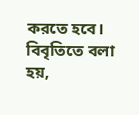করতে হবে।
বিবৃতিতে বলা হয়,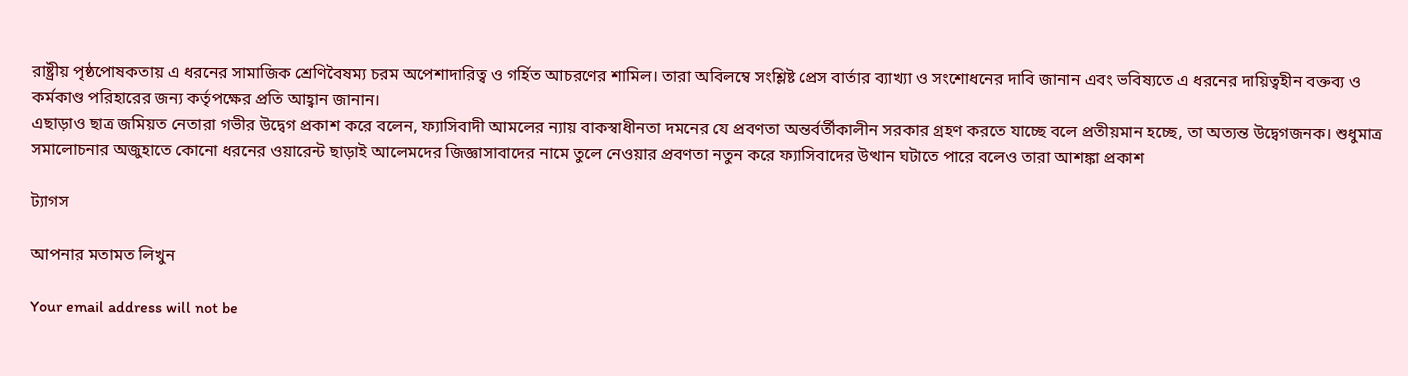রাষ্ট্রীয় পৃষ্ঠপোষকতায় এ ধরনের সামাজিক শ্রেণিবৈষম্য চরম অপেশাদারিত্ব ও গর্হিত আচরণের শামিল। তারা অবিলম্বে সংশ্লিষ্ট প্রেস বার্তার ব্যাখ্যা ও সংশোধনের দাবি জানান এবং ভবিষ্যতে এ ধরনের দায়িত্বহীন বক্তব্য ও কর্মকাণ্ড পরিহারের জন্য কর্তৃপক্ষের প্রতি আহ্বান জানান।
এছাড়াও ছাত্র জমিয়ত নেতারা গভীর উদ্বেগ প্রকাশ করে বলেন, ফ্যাসিবাদী আমলের ন্যায় বাকস্বাধীনতা দমনের যে প্রবণতা অন্তর্বর্তীকালীন সরকার গ্রহণ করতে যাচ্ছে বলে প্রতীয়মান হচ্ছে, তা অত্যন্ত উদ্বেগজনক। শুধুমাত্র সমালোচনার অজুহাতে কোনো ধরনের ওয়ারেন্ট ছাড়াই আলেমদের জিজ্ঞাসাবাদের নামে তুলে নেওয়ার প্রবণতা নতুন করে ফ্যাসিবাদের উত্থান ঘটাতে পারে বলেও তারা আশঙ্কা প্রকাশ

ট্যাগস

আপনার মতামত লিখুন

Your email address will not be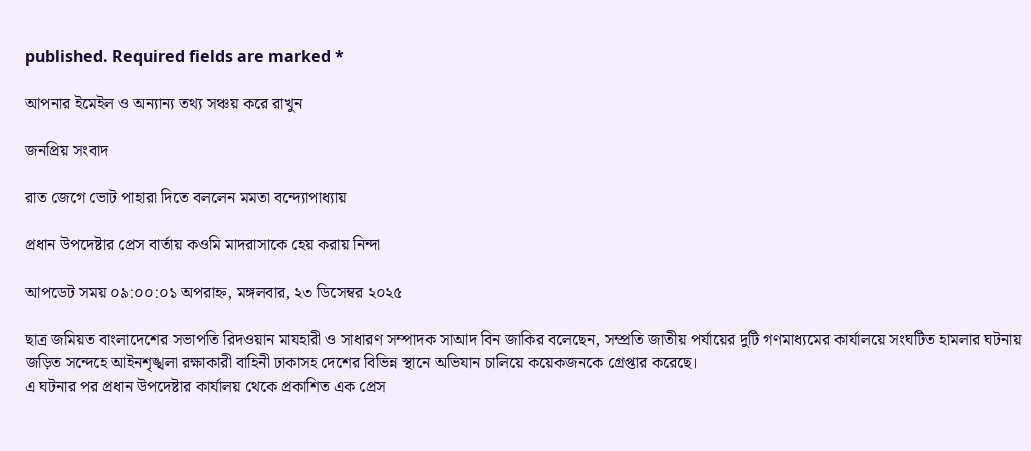published. Required fields are marked *

আপনার ইমেইল ও অন্যান্য তথ্য সঞ্চয় করে রাখুন

জনপ্রিয় সংবাদ

রাত জেগে ভোট পাহারা দিতে বললেন মমতা বন্দ্যোপাধ্যায়

প্রধান উপদেষ্টার প্রেস বার্তায় কওমি মাদরাসাকে হেয় করায় নিন্দা

আপডেট সময় ০৯:০০:০১ অপরাহ্ন, মঙ্গলবার, ২৩ ডিসেম্বর ২০২৫

ছাত্র জমিয়ত বাংলাদেশের সভাপতি রিদওয়ান মাযহারী ও সাধারণ সম্পাদক সাআদ বিন জাকির বলেছেন, সম্প্রতি জাতীয় পর্যায়ের দুটি গণমাধ্যমের কার্যালয়ে সংঘটিত হামলার ঘটনায় জড়িত সন্দেহে আইনশৃঙ্খলা রক্ষাকারী বাহিনী ঢাকাসহ দেশের বিভিন্ন স্থানে অভিযান চালিয়ে কয়েকজনকে গ্রেপ্তার করেছে।
এ ঘটনার পর প্রধান উপদেষ্টার কার্যালয় থেকে প্রকাশিত এক প্রেস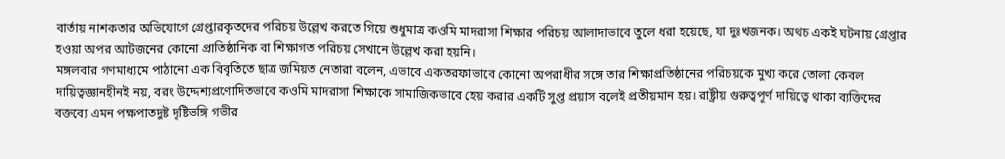বার্তায় নাশকতার অভিযোগে গ্রেপ্তারকৃতদের পরিচয় উল্লেখ করতে গিয়ে শুধুমাত্র কওমি মাদরাসা শিক্ষার পরিচয় আলাদাভাবে তুলে ধরা হয়েছে, যা দুঃখজনক। অথচ একই ঘটনায় গ্রেপ্তার হওয়া অপর আটজনের কোনো প্রাতিষ্ঠানিক বা শিক্ষাগত পরিচয় সেখানে উল্লেখ করা হয়নি।
মঙ্গলবার গণমাধ্যমে পাঠানো এক বিবৃতিতে ছাত্র জমিয়ত নেতারা বলেন, এভাবে একতরফাভাবে কোনো অপরাধীর সঙ্গে তার শিক্ষাপ্রতিষ্ঠানের পরিচয়কে মুখ্য করে তোলা কেবল দায়িত্বজ্ঞানহীনই নয়, বরং উদ্দেশ্যপ্রণোদিতভাবে কওমি মাদরাসা শিক্ষাকে সামাজিকভাবে হেয় করার একটি সুপ্ত প্রয়াস বলেই প্রতীয়মান হয়। রাষ্ট্রীয় গুরুত্বপূর্ণ দায়িত্বে থাকা ব্যক্তিদের বক্তব্যে এমন পক্ষপাতদুষ্ট দৃষ্টিভঙ্গি গভীর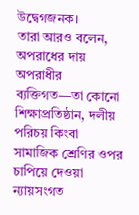উদ্বেগজনক।
তারা আরও বলেন, অপরাধের দায় অপরাধীর ব্যক্তিগত—তা কোনো শিক্ষাপ্রতিষ্ঠান, দলীয় পরিচয় কিংবা সামাজিক শ্রেণির ওপর চাপিয়ে দেওয়া ন্যায়সংগত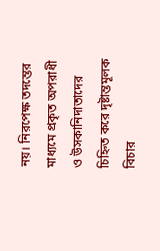নয়। নিরপেক্ষ তদন্তের মাধ্যমে প্রকৃত অপরাধী ও উসকানিদাতাদের চিহ্নিত করে দৃষ্টান্তমূলক বিচার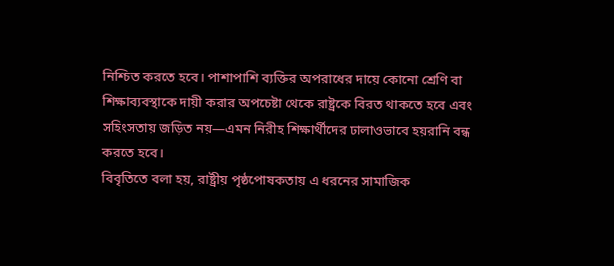নিশ্চিত করতে হবে। পাশাপাশি ব্যক্তির অপরাধের দায়ে কোনো শ্রেণি বা শিক্ষাব্যবস্থাকে দায়ী করার অপচেষ্টা থেকে রাষ্ট্রকে বিরত থাকতে হবে এবং সহিংসতায় জড়িত নয়—এমন নিরীহ শিক্ষার্থীদের ঢালাওভাবে হয়রানি বন্ধ করতে হবে।
বিবৃতিতে বলা হয়, রাষ্ট্রীয় পৃষ্ঠপোষকতায় এ ধরনের সামাজিক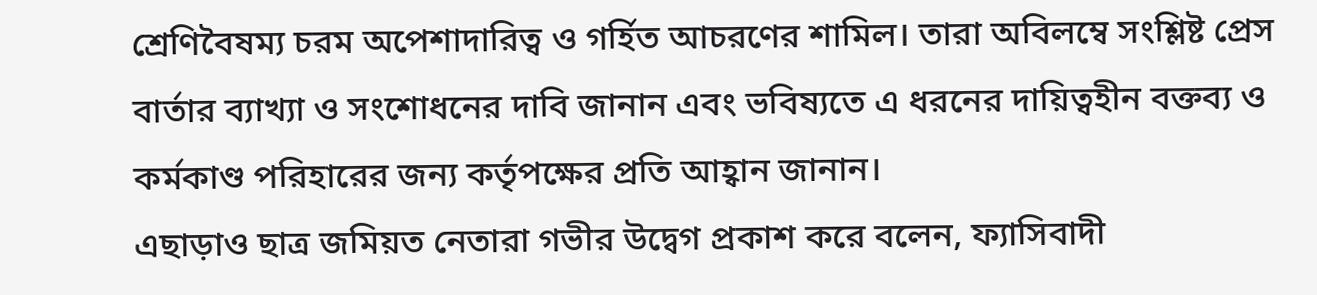শ্রেণিবৈষম্য চরম অপেশাদারিত্ব ও গর্হিত আচরণের শামিল। তারা অবিলম্বে সংশ্লিষ্ট প্রেস বার্তার ব্যাখ্যা ও সংশোধনের দাবি জানান এবং ভবিষ্যতে এ ধরনের দায়িত্বহীন বক্তব্য ও কর্মকাণ্ড পরিহারের জন্য কর্তৃপক্ষের প্রতি আহ্বান জানান।
এছাড়াও ছাত্র জমিয়ত নেতারা গভীর উদ্বেগ প্রকাশ করে বলেন, ফ্যাসিবাদী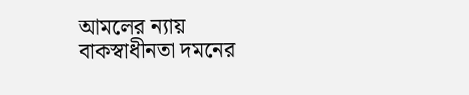আমলের ন্যায় বাকস্বাধীনতা দমনের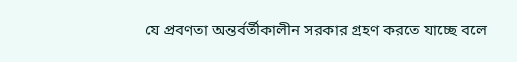যে প্রবণতা অন্তর্বর্তীকালীন সরকার গ্রহণ করতে যাচ্ছে বলে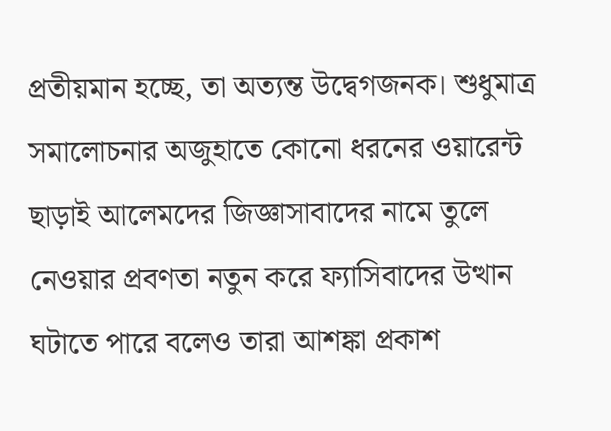প্রতীয়মান হচ্ছে, তা অত্যন্ত উদ্বেগজনক। শুধুমাত্র সমালোচনার অজুহাতে কোনো ধরনের ওয়ারেন্ট ছাড়াই আলেমদের জিজ্ঞাসাবাদের নামে তুলে নেওয়ার প্রবণতা নতুন করে ফ্যাসিবাদের উত্থান ঘটাতে পারে বলেও তারা আশঙ্কা প্রকাশ